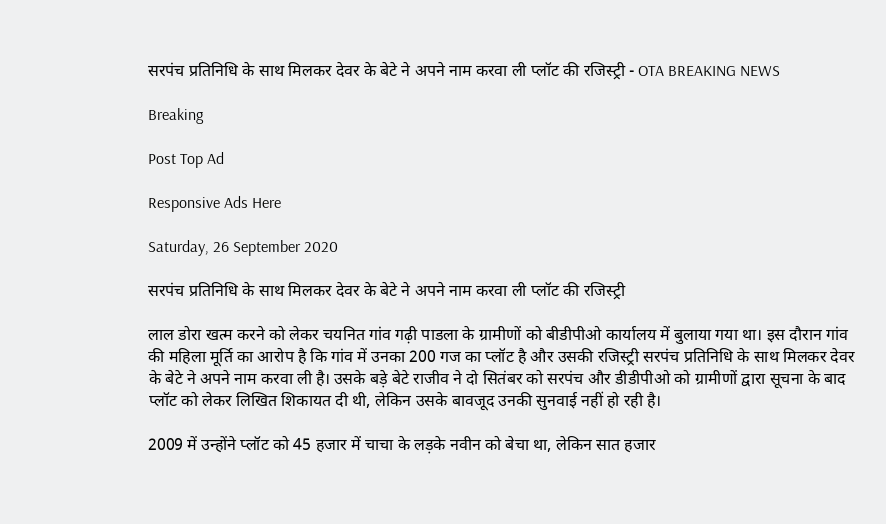सरपंच प्रतिनिधि के साथ मिलकर देवर के बेटे ने अपने नाम करवा ली प्लॉट की रजिस्ट्री - OTA BREAKING NEWS

Breaking

Post Top Ad

Responsive Ads Here

Saturday, 26 September 2020

सरपंच प्रतिनिधि के साथ मिलकर देवर के बेटे ने अपने नाम करवा ली प्लॉट की रजिस्ट्री

लाल डोरा खत्म करने को लेकर चयनित गांव गढ़ी पाडला के ग्रामीणों को बीडीपीओ कार्यालय में बुलाया गया था। इस दौरान गांव की महिला मूर्ति का आरोप है कि गांव में उनका 200 गज का प्लॉट है और उसकी रजिस्ट्री सरपंच प्रतिनिधि के साथ मिलकर देवर के बेटे ने अपने नाम करवा ली है। उसके बड़े बेटे राजीव ने दो सितंबर को सरपंच और डीडीपीओ को ग्रामीणों द्वारा सूचना के बाद प्लॉट को लेकर लिखित शिकायत दी थी, लेकिन उसके बावजूद उनकी सुनवाई नहीं हो रही है।

2009 में उन्होंने प्लॉट को 45 हजार में चाचा के लड़के नवीन को बेचा था, लेकिन सात हजार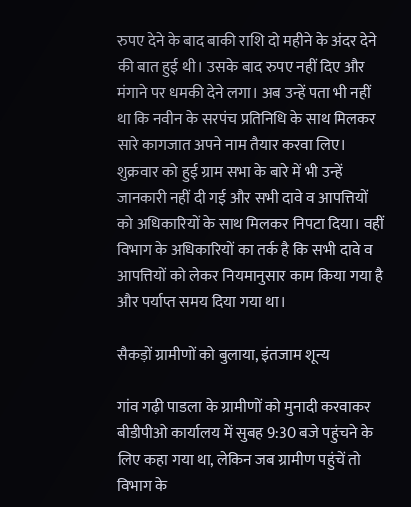रुपए देने के बाद बाकी राशि दो महीने के अंदर देने की बात हुई थी। उसके बाद रुपए नहीं दिए और मंगाने पर धमकी देने लगा। अब उन्हें पता भी नहीं था कि नवीन के सरपंच प्रतिनिधि के साथ मिलकर सारे कागजात अपने नाम तैयार करवा लिए। शुक्रवार को हुई ग्राम सभा के बारे में भी उन्हें जानकारी नहीं दी गई और सभी दावे व आपत्तियों को अधिकारियों के साथ मिलकर निपटा दिया। वहीं विभाग के अधिकारियों का तर्क है कि सभी दावे व आपत्तियों को लेकर नियमानुसार काम किया गया है और पर्याप्त समय दिया गया था।

सैकड़ों ग्रामीणों को बुलाया, इंतजाम शून्य

गांव गढ़ी पाडला के ग्रामीणों को मुनादी करवाकर बीडीपीओ कार्यालय में सुबह 9:30 बजे पहुंचने के लिए कहा गया था, लेकिन जब ग्रामीण पहुंचें तो विभाग के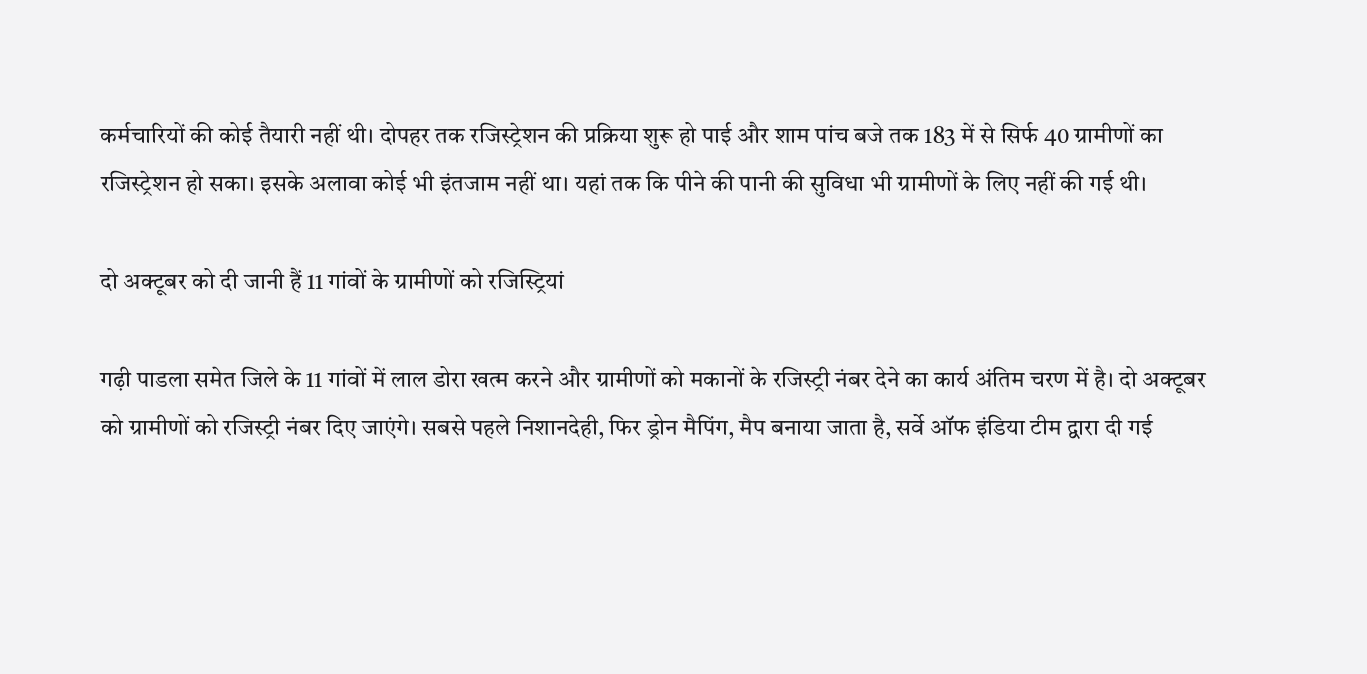कर्मचारियों की कोई तैयारी नहीं थी। दोपहर तक रजिस्ट्रेशन की प्रक्रिया शुरू हो पाई और शाम पांच बजे तक 183 में से सिर्फ 40 ग्रामीणों का रजिस्ट्रेशन हो सका। इसके अलावा कोई भी इंतजाम नहीं था। यहां तक कि पीने की पानी की सुविधा भी ग्रामीणों के लिए नहीं की गई थी।

दो अक्टूबर को दी जानी हैं 11 गांवों के ग्रामीणों को रजिस्ट्रियां

गढ़ी पाडला समेत जिले के 11 गांवों में लाल डोरा खत्म करने और ग्रामीणों को मकानों के रजिस्ट्री नंबर देने का कार्य अंतिम चरण में है। दो अक्टूबर को ग्रामीणों को रजिस्ट्री नंबर दिए जाएंगे। सबसे पहले निशानदेही, फिर ड्रोन मैपिंग, मैप बनाया जाता है, सर्वे ऑफ इंडिया टीम द्वारा दी गई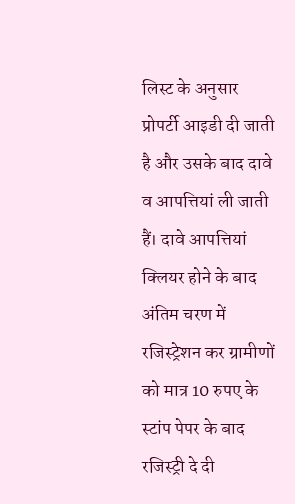लिस्ट के अनुसार प्रोपर्टी आइडी दी जाती है और उसके बाद दावे व आपत्तियां ली जाती हैं। दावे आपत्तियां क्लियर होने के बाद अंतिम चरण में रजिस्ट्रेशन कर ग्रामीणों को मात्र 10 रुपए के स्टांप पेपर के बाद रजिस्ट्री दे दी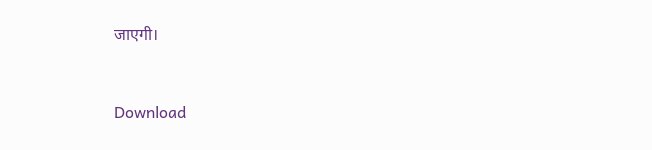जाएगी।



Download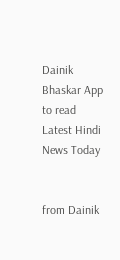Dainik Bhaskar App to read Latest Hindi News Today


from Dainik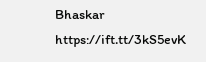Bhaskar https://ift.tt/3kS5evK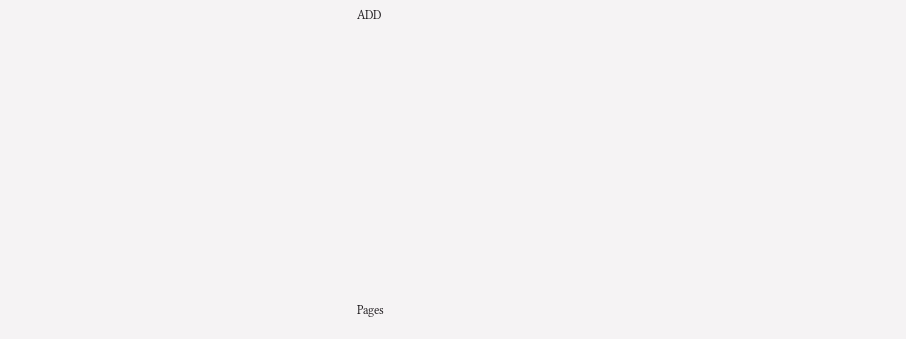ADD











Pages